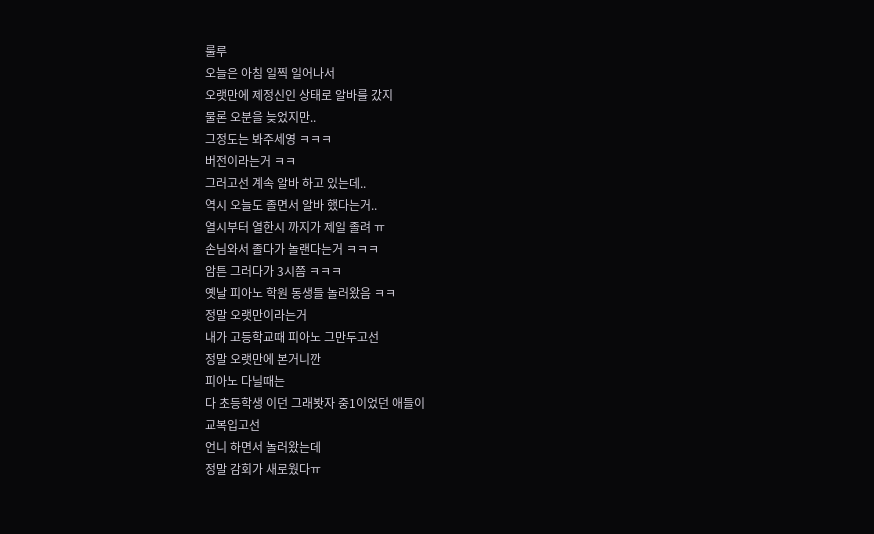룰루
오늘은 아침 일찍 일어나서
오랫만에 제정신인 상태로 알바를 갔지
물론 오분을 늦었지만..
그정도는 봐주세영 ㅋㅋㅋ
버전이라는거 ㅋㅋ
그러고선 계속 알바 하고 있는데..
역시 오늘도 졸면서 알바 했다는거..
열시부터 열한시 까지가 제일 졸려 ㅠ
손님와서 졸다가 놀랜다는거 ㅋㅋㅋ
암튼 그러다가 3시쯤 ㅋㅋㅋ
옛날 피아노 학원 동생들 놀러왔음 ㅋㅋ
정말 오랫만이라는거
내가 고등학교때 피아노 그만두고선
정말 오랫만에 본거니깐
피아노 다닐때는
다 초등학생 이던 그래봣자 중1이었던 애들이
교복입고선
언니 하면서 놀러왔는데
정말 감회가 새로웠다ㅠ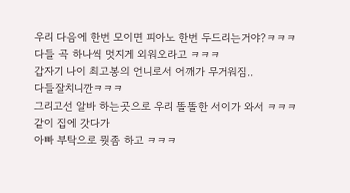우리 다음에 한번 모이면 피아노 한번 두드리는거야?ㅋㅋㅋ
다들 곡 하나씩 멋지게 외워오라고 ㅋㅋㅋ
갑자기 나이 최고봉의 언니로서 어깨가 무거워짐..
다들잘치니깐ㅋㅋㅋ
그리고선 알바 하는곳으로 우리 똘똘한 서이가 와서 ㅋㅋㅋ
같이 집에 갓다가
아빠 부탁으로 뭣좀 하고 ㅋㅋㅋ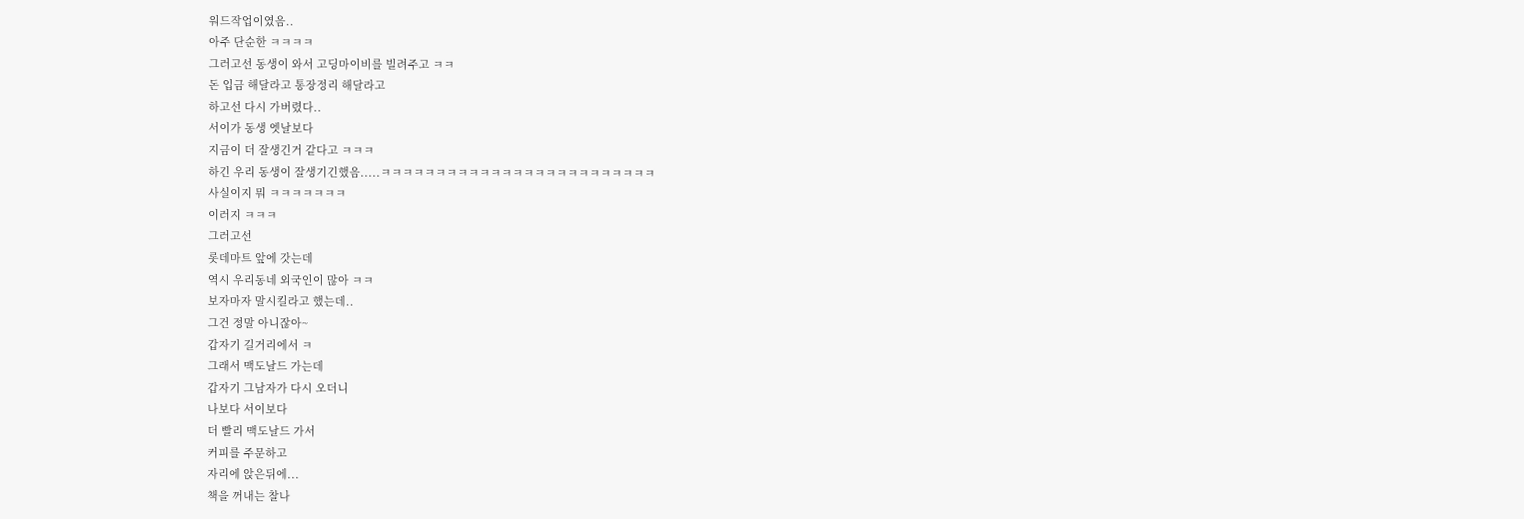워드작업이였음..
아주 단순한 ㅋㅋㅋㅋ
그러고선 동생이 와서 고딩마이비를 빌려주고 ㅋㅋ
돈 입금 해달라고 통장정리 해달라고
하고선 다시 가버렸다..
서이가 동생 엣날보다
지금이 더 잘생긴거 같다고 ㅋㅋㅋ
하긴 우리 동생이 잘생기긴했음.....ㅋㅋㅋㅋㅋㅋㅋㅋㅋㅋㅋㅋㅋㅋㅋㅋㅋㅋㅋㅋㅋㅋㅋㅋㅋ
사실이지 뭐 ㅋㅋㅋㅋㅋㅋㅋ
이러지 ㅋㅋㅋ
그러고선
롯데마트 앞에 갓는데
역시 우리동네 외국인이 많아 ㅋㅋ
보자마자 말시킬라고 했는데..
그건 정말 아니잖아~
갑자기 길거리에서 ㅋ
그래서 맥도날드 가는데
갑자기 그남자가 다시 오더니
나보다 서이보다
더 빨리 맥도날드 가서
커피를 주문하고
자리에 앉은뒤에...
책을 꺼내는 찰나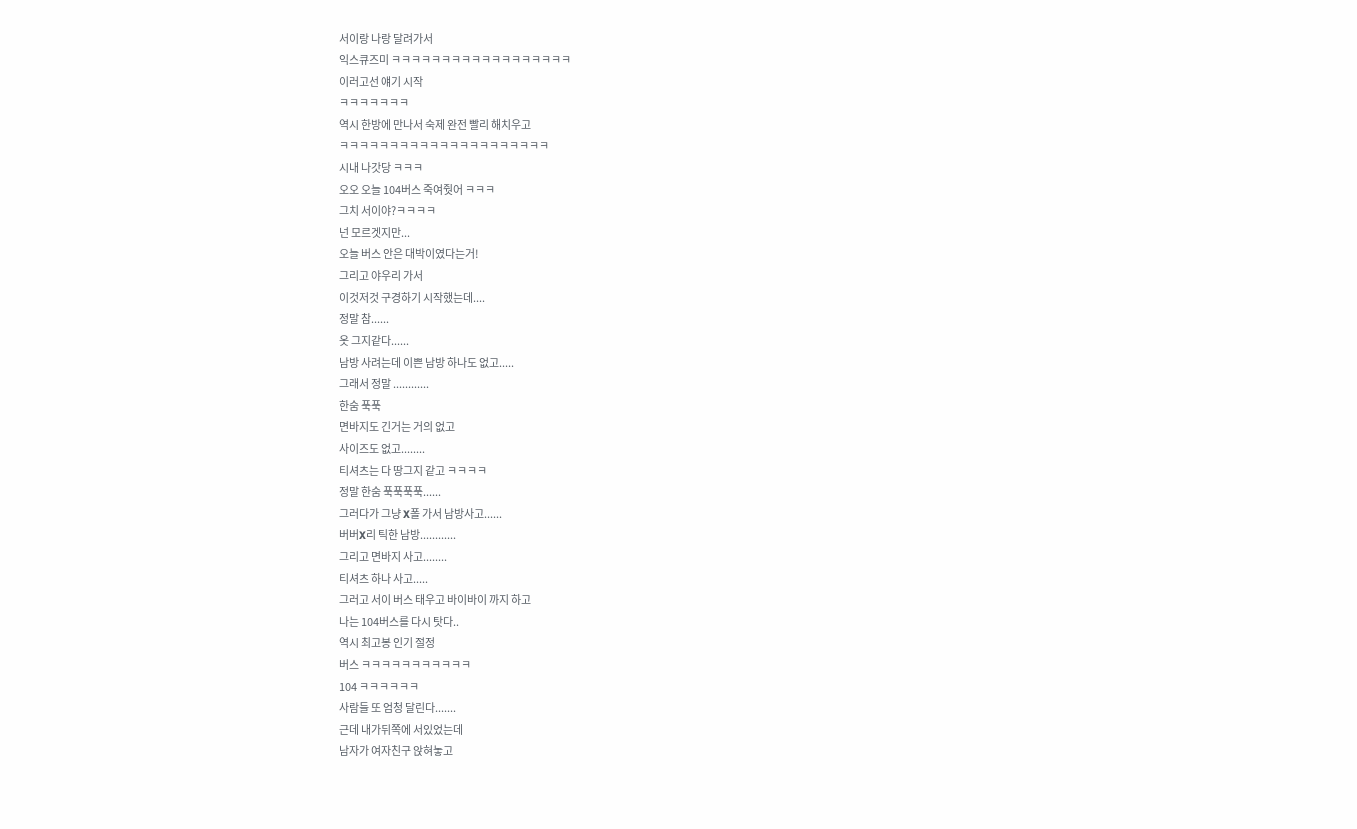서이랑 나랑 달려가서
익스큐즈미 ㅋㅋㅋㅋㅋㅋㅋㅋㅋㅋㅋㅋㅋㅋㅋㅋㅋㅋ
이러고선 얘기 시작
ㅋㅋㅋㅋㅋㅋㅋ
역시 한방에 만나서 숙제 완전 빨리 해치우고
ㅋㅋㅋㅋㅋㅋㅋㅋㅋㅋㅋㅋㅋㅋㅋㅋㅋㅋㅋㅋㅋ
시내 나갓당 ㅋㅋㅋ
오오 오늘 104버스 죽여줫어 ㅋㅋㅋ
그치 서이야?ㅋㅋㅋㅋ
넌 모르겟지만...
오늘 버스 안은 대박이였다는거!
그리고 야우리 가서
이것저것 구경하기 시작했는데....
정말 참......
옷 그지같다......
남방 사려는데 이쁜 남방 하나도 없고.....
그래서 정말 ............
한숨 푹푹
면바지도 긴거는 거의 없고
사이즈도 없고........
티셔츠는 다 땅그지 같고 ㅋㅋㅋㅋ
정말 한숨 푹푹푹푹......
그러다가 그냥 X폴 가서 남방사고......
버버X리 틱한 남방............
그리고 면바지 사고........
티셔츠 하나 사고.....
그러고 서이 버스 태우고 바이바이 까지 하고
나는 104버스를 다시 탓다..
역시 최고봉 인기 절정
버스 ㅋㅋㅋㅋㅋㅋㅋㅋㅋㅋㅋ
104 ㅋㅋㅋㅋㅋㅋ
사람들 또 엄청 달린다.......
근데 내가뒤쪽에 서있었는데
남자가 여자친구 앉혀놓고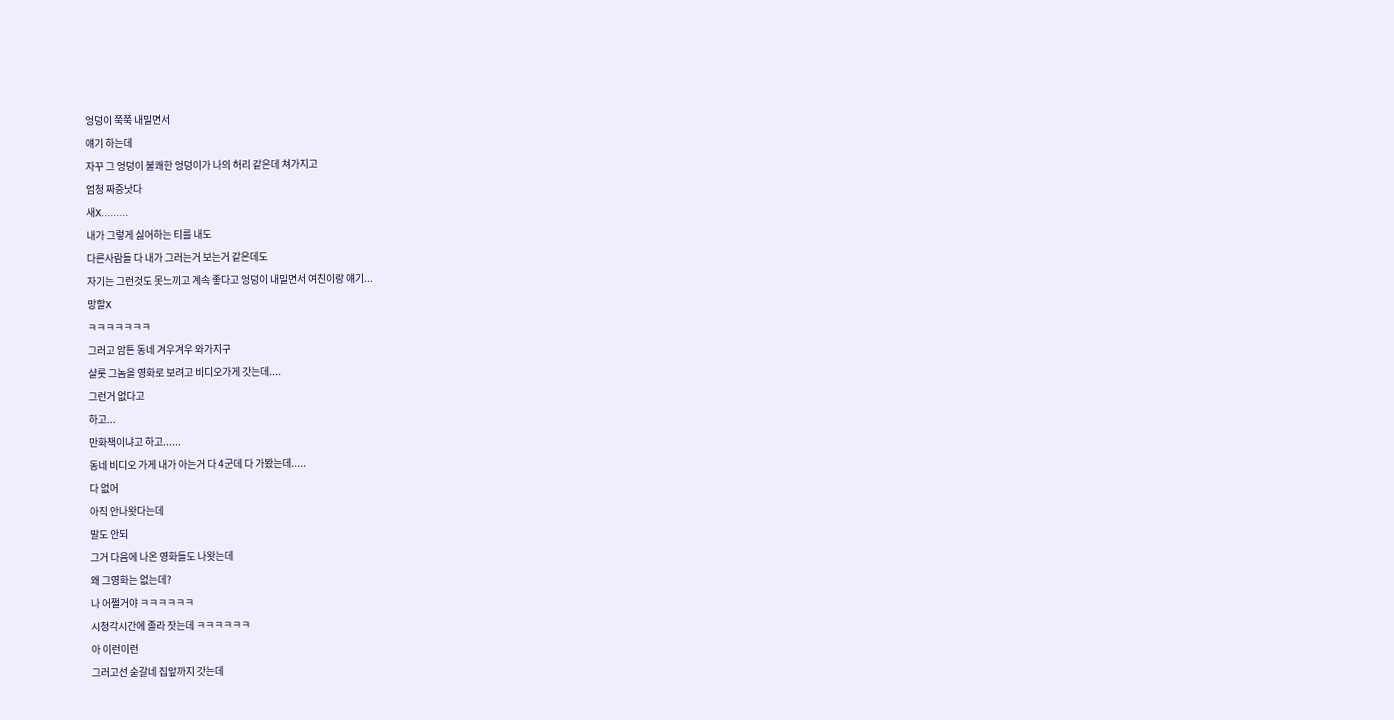엉덩이 쭉쭉 내밀면서
얘기 하는데
자꾸 그 엉덩이 불쾌한 엉덩이가 나의 허리 같은데 쳐가지고
엄청 짜증낫다
새X.........
내가 그렇게 싫어하는 티를 내도
다른사람들 다 내가 그러는거 보는거 같은데도
자기는 그런것도 못느끼고 계속 좋다고 엉덩이 내밀면서 여친이랑 얘기...
망할X
ㅋㅋㅋㅋㅋㅋㅋ
그러고 암튼 동네 겨우겨우 와가지구
샬롯 그놈을 영화로 보려고 비디오가게 갓는데....
그런거 없다고
하고...
만화책이냐고 하고......
동네 비디오 가게 내가 아는거 다 4군데 다 가봤는데.....
다 없어
아직 안나왓다는데
말도 안되
그거 다음에 나온 영화들도 나왓는데
왜 그영화는 없는데?
나 어쩔거야 ㅋㅋㅋㅋㅋㅋ
시청각시간에 졸라 잣는데 ㅋㅋㅋㅋㅋㅋ
아 이런이런
그러고선 숟갈네 집앞까지 갓는데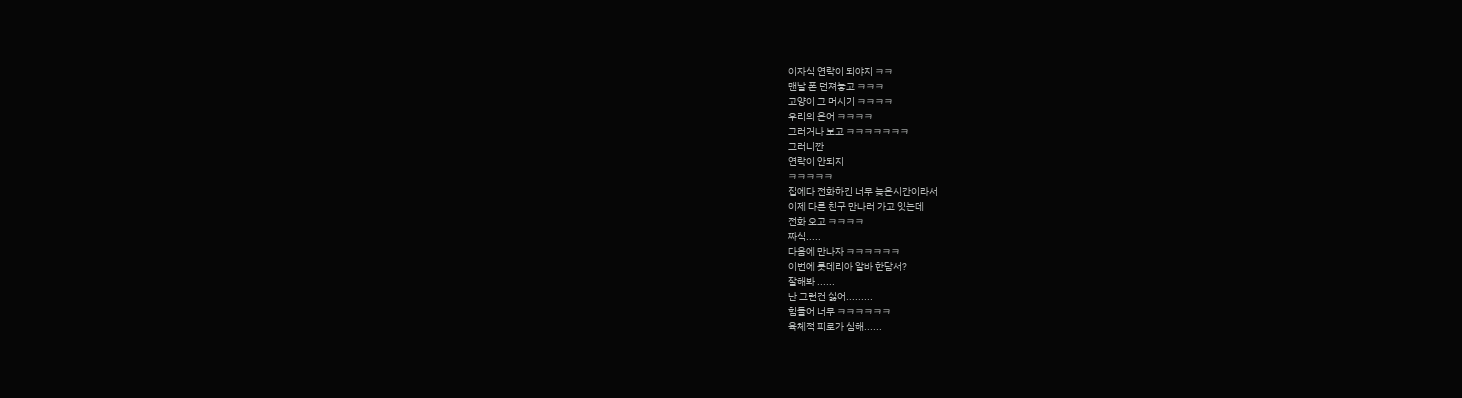이자식 연락이 되야지 ㅋㅋ
맨날 폰 던져놓고 ㅋㅋㅋ
고양이 그 머시기 ㅋㅋㅋㅋ
우리의 은어 ㅋㅋㅋㅋ
그러거나 보고 ㅋㅋㅋㅋㅋㅋㅋ
그러니깐
연락이 안되지
ㅋㅋㅋㅋㅋ
집에다 전화하긴 너무 늦은시간이라서
이제 다른 친구 만나러 가고 잇는데
전화 오고 ㅋㅋㅋㅋ
짜식.....
다음에 만나자 ㅋㅋㅋㅋㅋㅋ
이번에 롯데리아 알바 한담서?
잘해봐 ......
난 그런건 싫어.........
힘들어 너무 ㅋㅋㅋㅋㅋㅋ
육체적 피로가 심해......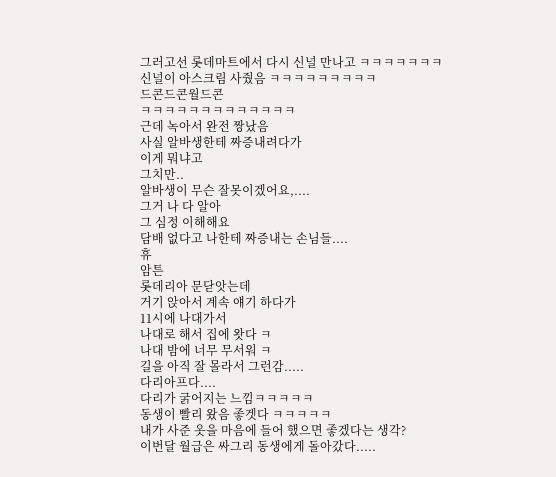그러고선 롯데마트에서 다시 신널 만나고 ㅋㅋㅋㅋㅋㅋㅋ
신널이 아스크림 사줬음 ㅋㅋㅋㅋㅋㅋㅋㅋㅋ
드콘드콘월드콘
ㅋㅋㅋㅋㅋㅋㅋㅋㅋㅋㅋㅋㅋ
근데 녹아서 완전 짱났음
사실 알바생한테 짜증내려다가
이게 뭐냐고
그치만..
알바생이 무슨 잘못이겠어요,....
그거 나 다 알아
그 심정 이해해요
담배 없다고 나한테 짜증내는 손님들....
휴
암튼
롯데리아 문닫앗는데
거기 앉아서 계속 얘기 하다가
11시에 나대가서
나대로 해서 집에 왓다 ㅋ
나대 밤에 너무 무서워 ㅋ
길을 아직 잘 몰라서 그런감.....
다리아프다....
다리가 굵어지는 느낌ㅋㅋㅋㅋㅋ
동생이 빨리 왔음 좋겟다 ㅋㅋㅋㅋㅋ
내가 사준 옷을 마음에 들어 했으면 좋겠다는 생각?
이번달 월급은 싸그리 동생에게 돌아갔다.....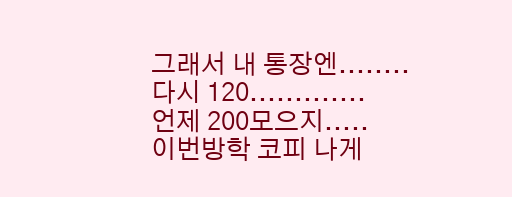그래서 내 통장엔........
다시 120.............
언제 200모으지.....
이번방학 코피 나게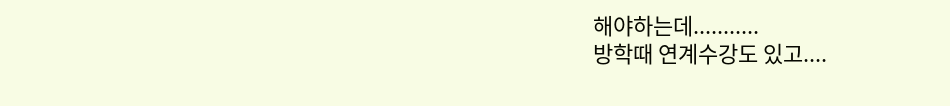해야하는데...........
방학때 연계수강도 있고....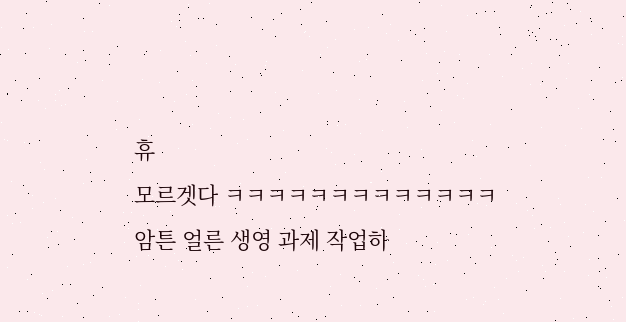휴
모르겟다 ㅋㅋㅋㅋㅋㅋㅋㅋㅋㅋㅋㅋㅋ
암튼 얼른 생영 과제 작업하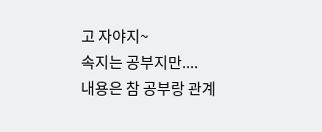고 자야지~
속지는 공부지만....
내용은 참 공부랑 관계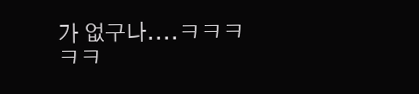가 없구나....ㅋㅋㅋㅋㅋ